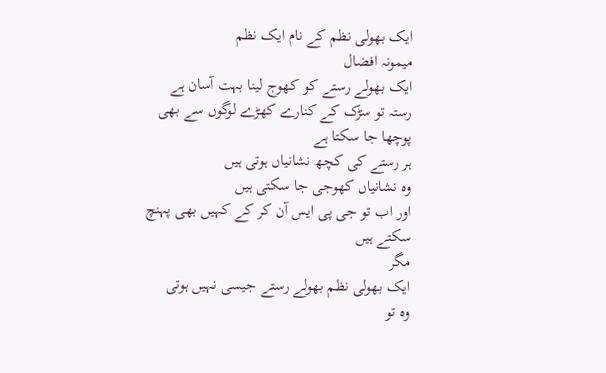ایک بھولی نظم کے نام ایک نظم
میمونہ افضال
ایک بھولے رستے کو کھوج لینا بہت آسان ہے
رستہ تو سڑک کے کنارے کھڑے لوگوں سے بھی پوچھا جا سکتا ہے
ہر رستے کی کچھ نشانیاں ہوتی ہیں
وہ نشانیاں کھوجی جا سکتی ہیں
اور اب تو جی پی ایس آن کر کے کہیں بھی پہنچ سکتے ہیں
مگر
ایک بھولی نظم بھولے رستے جیسی نہیں ہوتی
وہ تو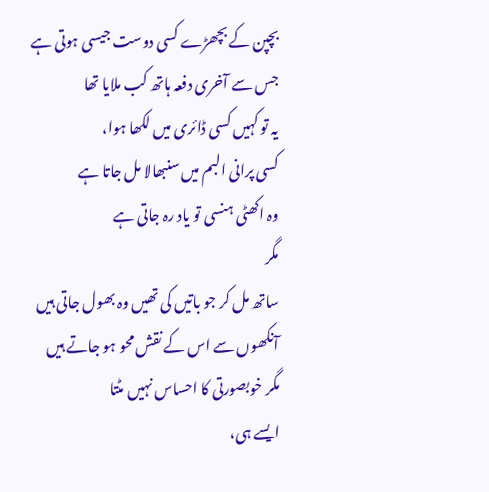بچپن کے بچھڑے کسی دوست جیسی ہوتی ہے
جس سے آخری دفعہ ہاتھ کب ملایا تھا
یہ تو کہیں کسی ڈائری میں لکھا ہوا،
کسی پرانی البم میں سنبھالا مل جاتا ہے
وہ اکھٹی ہنسی تو یاد رہ جاتی ہے
مگر
ساتھ مل کر جو باتیں کی تھیں وہ بھول جاتی ہیں
آنکھوں سے اس کے نقش محو ہو جاتے ہیں
مگر خوبصورتی کا احساس نہیں مٹتا
ایسے ہی،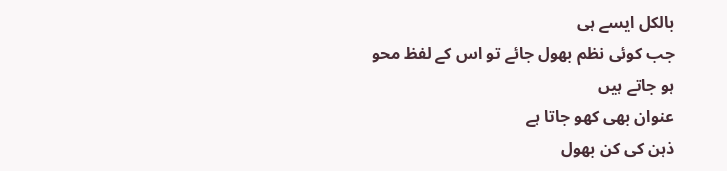بالکل ایسے ہی
جب کوئی نظم بھول جائے تو اس کے لفظ محو ہو جاتے ہیں
عنوان بھی کھو جاتا ہے
ذہن کی کن بھول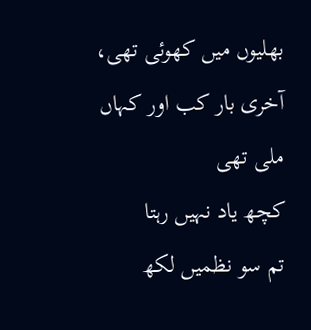بھلیوں میں کھوئی تھی،
آخری بار کب اور کہاں ملی تھی
کچھ یاد نہیں رہتا
تم سو نظمیں لکھ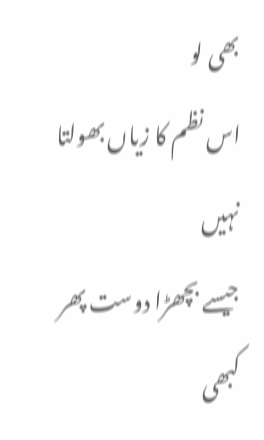بھی لو
اس نظم کا زیاں بھولتا نہیں
جیسے بچھڑا دوست پھر کبھی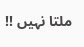ملتا نہیں !!